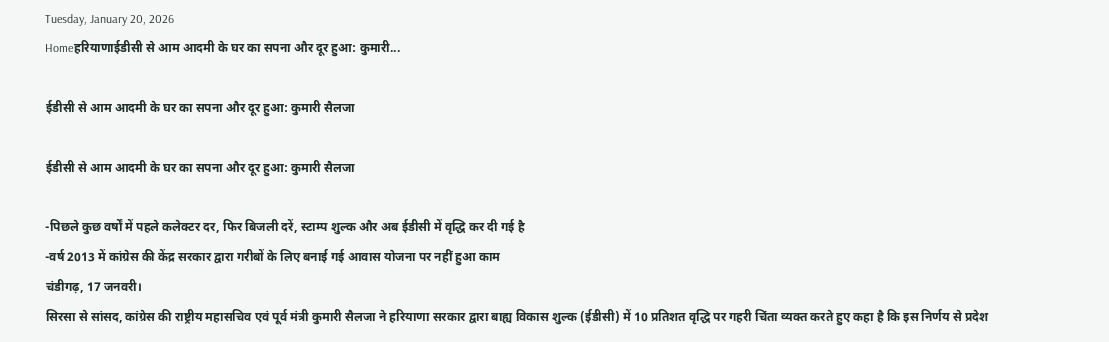Tuesday, January 20, 2026
Homeहरियाणाईडीसी से आम आदमी के घर का सपना और दूर हुआ: कुमारी...

ईडीसी से आम आदमी के घर का सपना और दूर हुआ: कुमारी सैलजा

ईडीसी से आम आदमी के घर का सपना और दूर हुआ: कुमारी सैलजा

-पिछले कुछ वर्षों में पहले कलेक्टर दर, फिर बिजली दरें, स्टाम्प शुल्क और अब ईडीसी में वृद्धि कर दी गई है
-वर्ष 2013 में कांग्रेस की केंद्र सरकार द्वारा गरीबों के लिए बनाई गई आवास योजना पर नहीं हुआ काम
चंडीगढ़, 17 जनवरी।
सिरसा से सांसद, कांग्रेस की राष्ट्रीय महासचिव एवं पूर्व मंत्री कुमारी सैलजा ने हरियाणा सरकार द्वारा बाह्य विकास शुल्क (ईडीसी) में 10 प्रतिशत वृद्धि पर गहरी चिंता व्यक्त करते हुए कहा है कि इस निर्णय से प्रदेश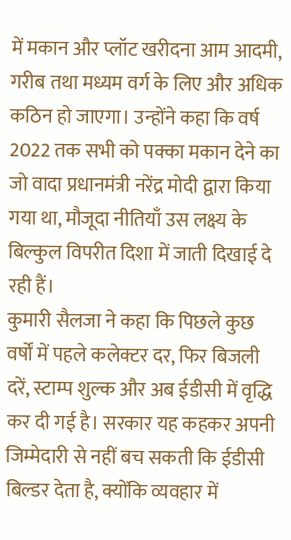में मकान और प्लॉट खरीदना आम आदमी, गरीब तथा मध्यम वर्ग के लिए और अधिक कठिन हो जाएगा। उन्होंने कहा कि वर्ष 2022 तक सभी को पक्का मकान देने का जो वादा प्रधानमंत्री नरेंद्र मोदी द्वारा किया गया था, मौजूदा नीतियाँ उस लक्ष्य के बिल्कुल विपरीत दिशा में जाती दिखाई दे रही हैं।
कुमारी सैलजा ने कहा कि पिछले कुछ वर्षों में पहले कलेक्टर दर, फिर बिजली दरें, स्टाम्प शुल्क और अब ईडीसी में वृद्धि कर दी गई है। सरकार यह कहकर अपनी जिम्मेदारी से नहीं बच सकती कि ईडीसी बिल्डर देता है, क्योंकि व्यवहार में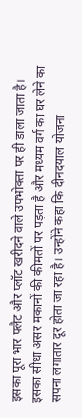इसका पूरा भार फ्लैट और प्लॉट खरीदने वाले उपभोक्ता पर ही डाला जाता है। इसका सीधा असर मकानों की कीमतों पर पड़ता है और मध्यम वर्ग का घर लेने का सपना लगातार दूर होता जा रहा है। उन्होंने कहा कि दीनदयाल योजना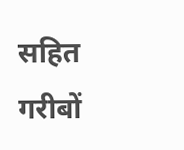सहित गरीबों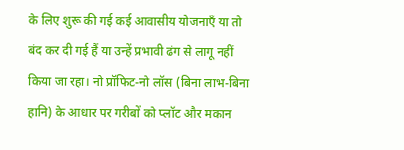के लिए शुरू की गई कई आवासीय योजनाएँ या तो बंद कर दी गई हैं या उन्हें प्रभावी ढंग से लागू नहीं किया जा रहा। नो प्रॉफिट-नो लॉस (बिना लाभ-बिना हानि) के आधार पर गरीबों को प्लॉट और मकान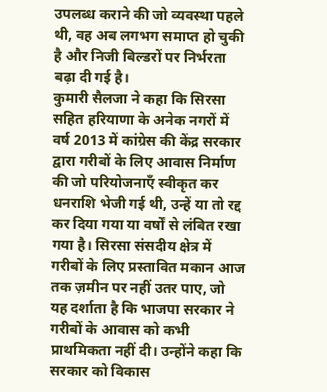उपलब्ध कराने की जो व्यवस्था पहले थी, वह अब लगभग समाप्त हो चुकी है और निजी बिल्डरों पर निर्भरता बढ़ा दी गई है।
कुमारी सैलजा ने कहा कि सिरसा सहित हरियाणा के अनेक नगरों में वर्ष 2013 में कांग्रेस की केंद्र सरकार द्वारा गरीबों के लिए आवास निर्माण की जो परियोजनाएँ स्वीकृत कर धनराशि भेजी गई थी, उन्हें या तो रद्द कर दिया गया या वर्षों से लंबित रखा गया है। सिरसा संसदीय क्षेत्र में गरीबों के लिए प्रस्तावित मकान आज तक ज़मीन पर नहीं उतर पाए, जो यह दर्शाता है कि भाजपा सरकार ने गरीबों के आवास को कभी प्राथमिकता नहीं दी। उन्होंने कहा कि सरकार को विकास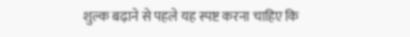शुल्क बढ़ाने से पहले यह स्पष्ट करना चाहिए कि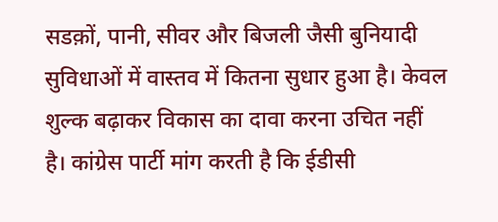सडक़ों, पानी, सीवर और बिजली जैसी बुनियादी सुविधाओं में वास्तव में कितना सुधार हुआ है। केवल शुल्क बढ़ाकर विकास का दावा करना उचित नहीं है। कांग्रेस पार्टी मांग करती है कि ईडीसी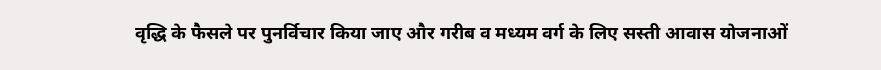वृद्धि के फैसले पर पुनर्विचार किया जाए और गरीब व मध्यम वर्ग के लिए सस्ती आवास योजनाओं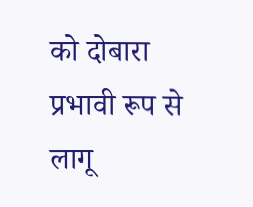को दोबारा प्रभावी रूप से लागू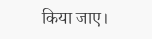किया जाए।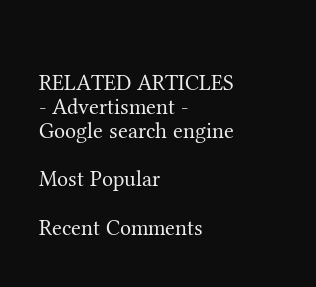RELATED ARTICLES
- Advertisment -
Google search engine

Most Popular

Recent Comments